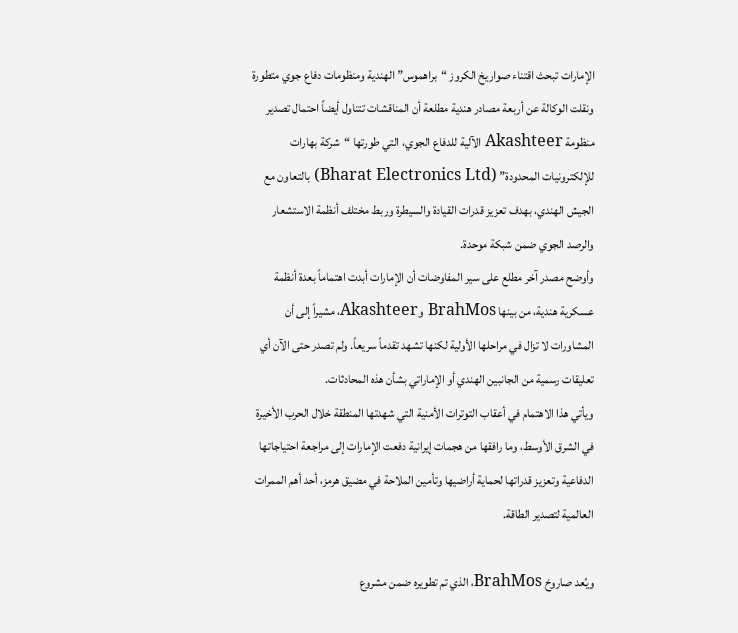الإمارات تبحث اقتناء صواريخ الكروز “براهموس” الهندية ومنظومات دفاع جوي متطورة
ونقلت الوكالة عن أربعة مصادر هندية مطلعة أن المناقشات تتناول أيضاً احتمال تصدير منظومة Akashteer الآلية للدفاع الجوي، التي طورتها “شركة بهارات للإلكترونيات المحدودة” (Bharat Electronics Ltd) بالتعاون مع الجيش الهندي، بهدف تعزيز قدرات القيادة والسيطرة وربط مختلف أنظمة الاستشعار والرصد الجوي ضمن شبكة موحدة.
وأوضح مصدر آخر مطلع على سير المفاوضات أن الإمارات أبدت اهتماماً بعدة أنظمة عسكرية هندية، من بينها BrahMos وAkashteer، مشيراً إلى أن المشاورات لا تزال في مراحلها الأولية لكنها تشهد تقدماً سريعاً. ولم تصدر حتى الآن أي تعليقات رسمية من الجانبين الهندي أو الإماراتي بشأن هذه المحادثات.
ويأتي هذا الاهتمام في أعقاب التوترات الأمنية التي شهدتها المنطقة خلال الحرب الأخيرة في الشرق الأوسط، وما رافقها من هجمات إيرانية دفعت الإمارات إلى مراجعة احتياجاتها الدفاعية وتعزيز قدراتها لحماية أراضيها وتأمين الملاحة في مضيق هرمز، أحد أهم الممرات العالمية لتصدير الطاقة.

ويُعد صاروخ BrahMos، الذي تم تطويره ضمن مشروع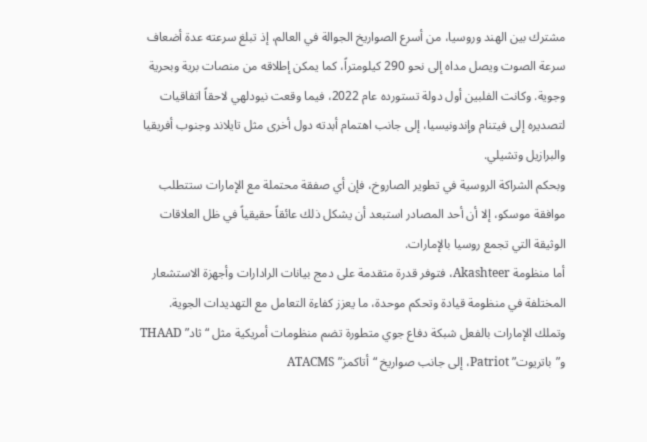مشترك بين الهند وروسيا، من أسرع الصواريخ الجوالة في العالم، إذ تبلغ سرعته عدة أضعاف سرعة الصوت ويصل مداه إلى نحو 290 كيلومتراً، كما يمكن إطلاقه من منصات برية وبحرية وجوية. وكانت الفلبين أول دولة تستورده عام 2022، فيما وقعت نيودلهي لاحقاً اتفاقيات لتصديره إلى فيتنام وإندونيسيا، إلى جانب اهتمام أبدته دول أخرى مثل تايلاند وجنوب أفريقيا والبرازيل وتشيلي.
وبحكم الشراكة الروسية في تطوير الصاروخ، فإن أي صفقة محتملة مع الإمارات ستتطلب موافقة موسكو، إلا أن أحد المصادر استبعد أن يشكل ذلك عائقاً حقيقياً في ظل العلاقات الوثيقة التي تجمع روسيا بالإمارات.
أما منظومة Akashteer، فتوفر قدرة متقدمة على دمج بيانات الرادارات وأجهزة الاستشعار المختلفة في منظومة قيادة وتحكم موحدة، ما يعزز كفاءة التعامل مع التهديدات الجوية.
وتملك الإمارات بالفعل شبكة دفاع جوي متطورة تضم منظومات أمريكية مثل “ثاد” THAAD و”باتريوت” Patriot، إلى جانب صواريخ “أتاكمز” ATACMS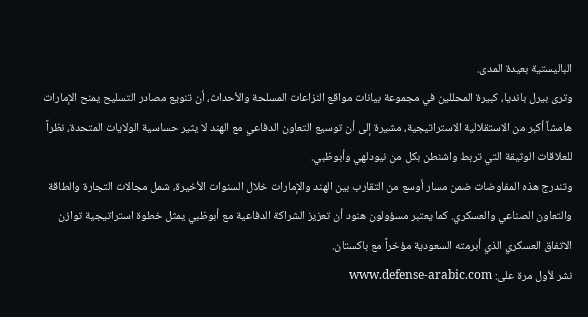الباليستية بعيدة المدى.
وترى بيرل بانديا، كبيرة المحللين في مجموعة بيانات مواقع النزاعات المسلحة والأحداث، أن تنويع مصادر التسليح يمنح الإمارات هامشاً أكبر من الاستقلالية الاستراتيجية، مشيرة إلى أن توسيع التعاون الدفاعي مع الهند لا يثير حساسية الولايات المتحدة، نظراً للعلاقات الوثيقة التي تربط واشنطن بكل من نيودلهي وأبوظبي.
وتندرج هذه المفاوضات ضمن مسار أوسع من التقارب بين الهند والإمارات خلال السنوات الأخيرة، شمل مجالات التجارة والطاقة والتعاون الصناعي والعسكري. كما يعتبر مسؤولون هنود أن تعزيز الشراكة الدفاعية مع أبوظبي يمثل خطوة استراتيجية توازن الاتفاق العسكري الذي أبرمته السعودية مؤخراً مع باكستان.
نشر لأول مرة على: www.defense-arabic.com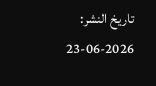تاريخ النشر: 2026-06-23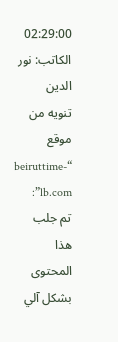02:29:00
الكاتب: نور الدين
تنويه من موقع “beiruttime-lb.com”:
تم جلب هذا المحتوى بشكل آلي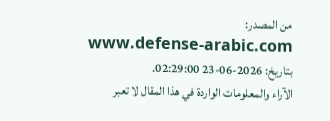من المصدر:
www.defense-arabic.com
بتاريخ: 2026-06-23 02:29:00.
الآراء والمعلومات الواردة في هذا المقال لا تعبر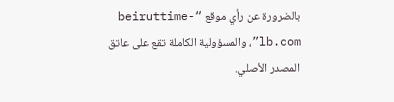بالضرورة عن رأي موقع “beiruttime-lb.com”، والمسؤولية الكاملة تقع على عاتق المصدر الأصلي.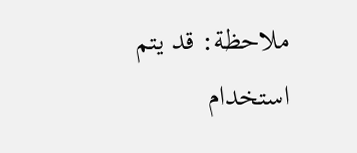ملاحظة: قد يتم استخدام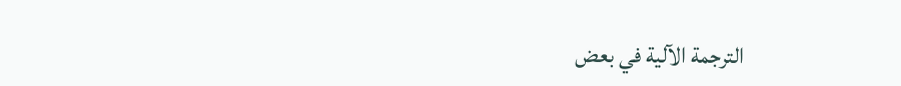الترجمة الآلية في بعض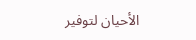الأحيان لتوفير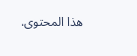هذا المحتوى.